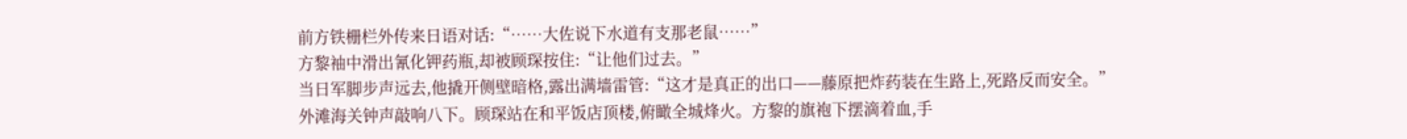前方铁栅栏外传来日语对话:“……大佐说下水道有支那老鼠……”
方黎袖中滑出氰化钾药瓶,却被顾琛按住:“让他们过去。”
当日军脚步声远去,他撬开侧壁暗格,露出满墙雷管:“这才是真正的出口——藤原把炸药装在生路上,死路反而安全。”
外滩海关钟声敲响八下。顾琛站在和平饭店顶楼,俯瞰全城烽火。方黎的旗袍下摆滴着血,手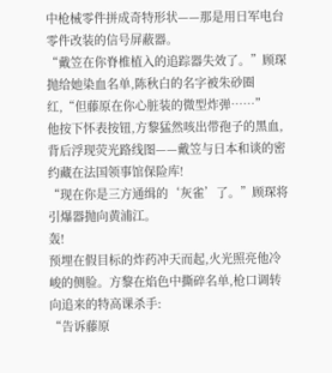中枪械零件拼成奇特形状——那是用日军电台零件改装的信号屏蔽器。
“戴笠在你脊椎植入的追踪器失效了。”顾琛抛给她染血名单,陈秋白的名字被朱砂圈红,“但藤原在你心脏装的微型炸弹……”
他按下怀表按钮,方黎猛然咳出带孢子的黑血,背后浮现荧光路线图——戴笠与日本和谈的密约藏在法国领事馆保险库!
“现在你是三方通缉的‘灰雀’了。”顾琛将引爆器抛向黄浦江。
轰!
预埋在假目标的炸药冲天而起,火光照亮他冷峻的侧脸。方黎在焰色中撕碎名单,枪口调转向追来的特高课杀手:
“告诉藤原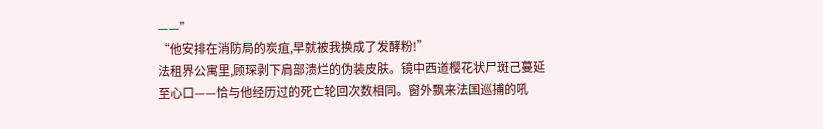——”
“他安排在消防局的炭疽,早就被我换成了发酵粉!”
法租界公寓里,顾琛剥下肩部溃烂的伪装皮肤。镜中西道樱花状尸斑己蔓延至心口——恰与他经历过的死亡轮回次数相同。窗外飘来法国巡捕的吼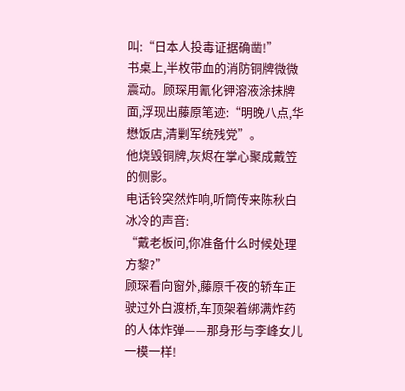叫:“日本人投毒证据确凿!”
书桌上,半枚带血的消防铜牌微微震动。顾琛用氰化钾溶液涂抹牌面,浮现出藤原笔迹:“明晚八点,华懋饭店,清剿军统残党”。
他烧毁铜牌,灰烬在掌心聚成戴笠的侧影。
电话铃突然炸响,听筒传来陈秋白冰冷的声音:
“戴老板问,你准备什么时候处理方黎?”
顾琛看向窗外,藤原千夜的轿车正驶过外白渡桥,车顶架着绑满炸药的人体炸弹——那身形与李峰女儿一模一样!